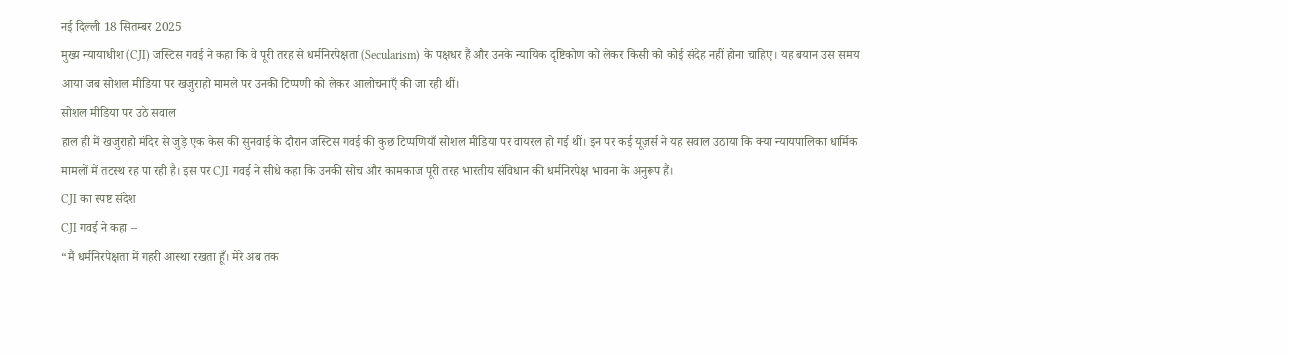नई दिल्ली 18 सितम्बर 2025
मुख्य न्यायाधीश (CJI) जस्टिस गवई ने कहा कि वे पूरी तरह से धर्मनिरपेक्षता (Secularism) के पक्षधर हैं और उनके न्यायिक दृष्टिकोण को लेकर किसी को कोई संदेह नहीं होना चाहिए। यह बयान उस समय आया जब सोशल मीडिया पर खजुराहो मामले पर उनकी टिप्पणी को लेकर आलोचनाएँ की जा रही थीं।
सोशल मीडिया पर उठे सवाल
हाल ही में खजुराहो मंदिर से जुड़े एक केस की सुनवाई के दौरान जस्टिस गवई की कुछ टिप्पणियाँ सोशल मीडिया पर वायरल हो गई थीं। इन पर कई यूज़र्स ने यह सवाल उठाया कि क्या न्यायपालिका धार्मिक मामलों में तटस्थ रह पा रही है। इस पर CJI गवई ने सीधे कहा कि उनकी सोच और कामकाज पूरी तरह भारतीय संविधान की धर्मनिरपेक्ष भावना के अनुरूप हैं।
CJI का स्पष्ट संदेश
CJI गवई ने कहा –
“मैं धर्मनिरपेक्षता में गहरी आस्था रखता हूँ। मेरे अब तक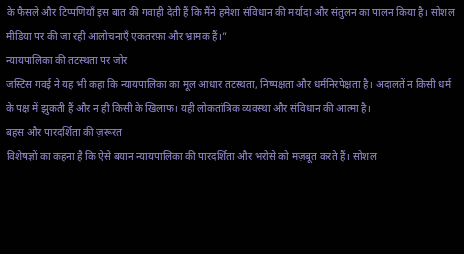के फैसले और टिप्पणियाँ इस बात की गवाही देती हैं कि मैंने हमेशा संविधान की मर्यादा और संतुलन का पालन किया है। सोशल मीडिया पर की जा रही आलोचनाएँ एकतरफ़ा और भ्रामक हैं।”
न्यायपालिका की तटस्थता पर जोर
जस्टिस गवई ने यह भी कहा कि न्यायपालिका का मूल आधार तटस्थता, निष्पक्षता और धर्मनिरपेक्षता है। अदालतें न किसी धर्म के पक्ष में झुकती हैं और न ही किसी के खिलाफ। यही लोकतांत्रिक व्यवस्था और संविधान की आत्मा है।
बहस और पारदर्शिता की ज़रूरत
विशेषज्ञों का कहना है कि ऐसे बयान न्यायपालिका की पारदर्शिता और भरोसे को मज़बूत करते हैं। सोशल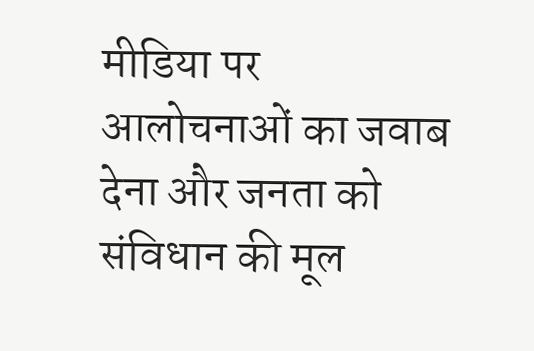मीडिया पर आलोचनाओं का जवाब देना और जनता को संविधान की मूल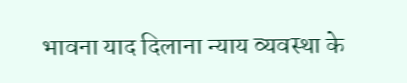भावना याद दिलाना न्याय व्यवस्था के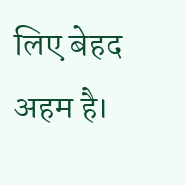लिए बेहद अहम है।